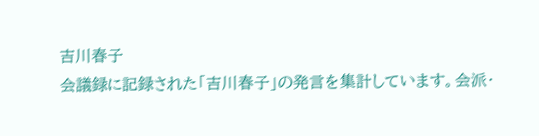吉川春子
会議録に記録された「吉川春子」の発言を集計しています。会派・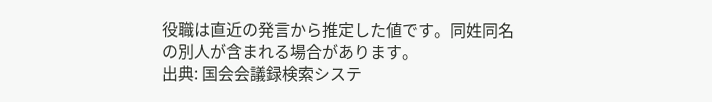役職は直近の発言から推定した値です。同姓同名の別人が含まれる場合があります。
出典: 国会会議録検索システ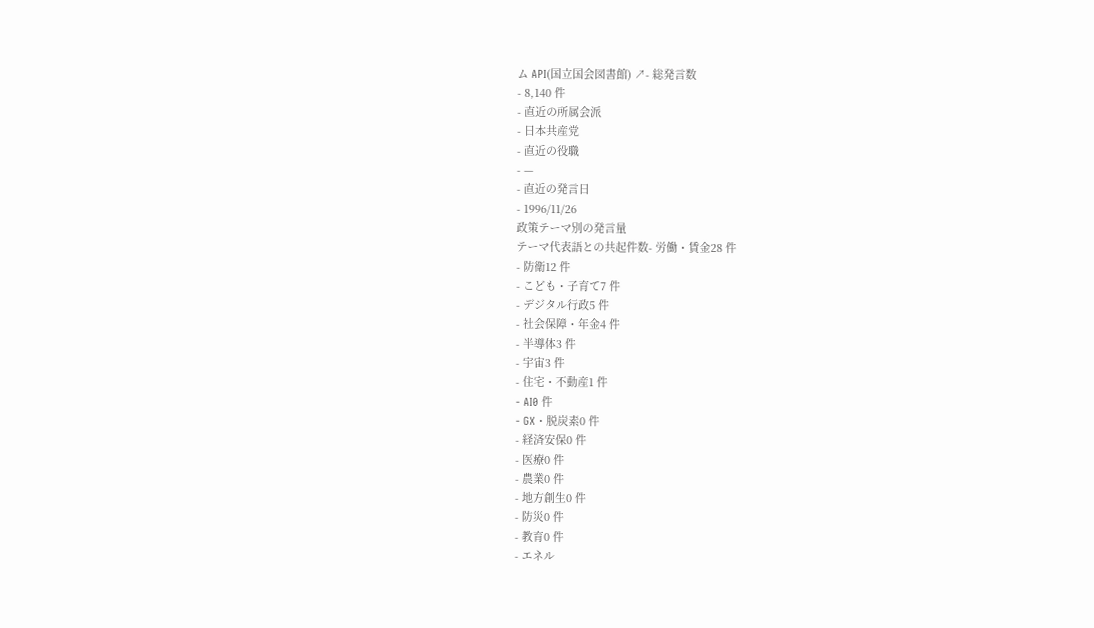ム API(国立国会図書館) ↗- 総発言数
- 8,140 件
- 直近の所属会派
- 日本共産党
- 直近の役職
- —
- 直近の発言日
- 1996/11/26
政策テーマ別の発言量
テーマ代表語との共起件数- 労働・賃金28 件
- 防衛12 件
- こども・子育て7 件
- デジタル行政5 件
- 社会保障・年金4 件
- 半導体3 件
- 宇宙3 件
- 住宅・不動産1 件
- AI0 件
- GX・脱炭素0 件
- 経済安保0 件
- 医療0 件
- 農業0 件
- 地方創生0 件
- 防災0 件
- 教育0 件
- エネル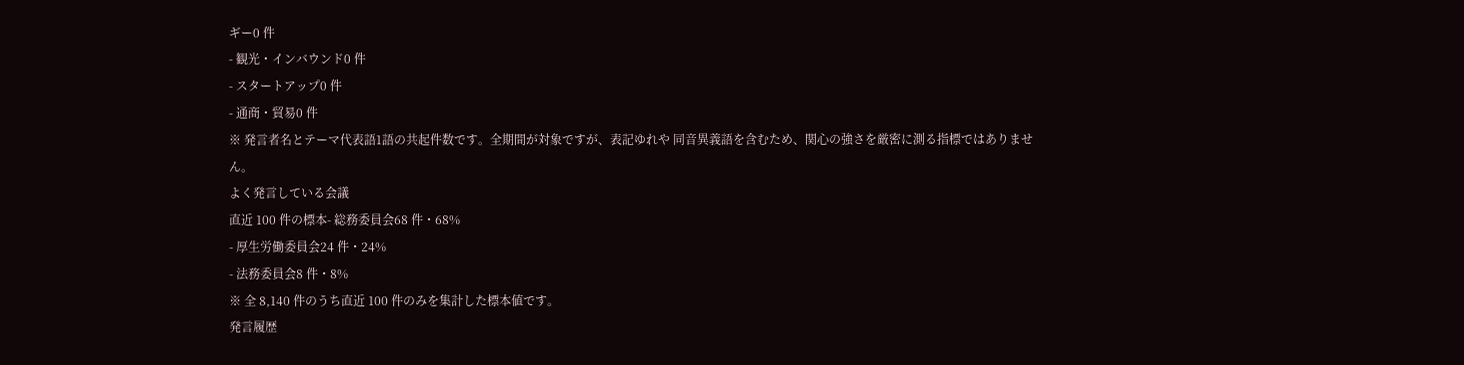ギー0 件
- 観光・インバウンド0 件
- スタートアップ0 件
- 通商・貿易0 件
※ 発言者名とテーマ代表語1語の共起件数です。全期間が対象ですが、表記ゆれや 同音異義語を含むため、関心の強さを厳密に測る指標ではありません。
よく発言している会議
直近 100 件の標本- 総務委員会68 件・68%
- 厚生労働委員会24 件・24%
- 法務委員会8 件・8%
※ 全 8,140 件のうち直近 100 件のみを集計した標本値です。
発言履歴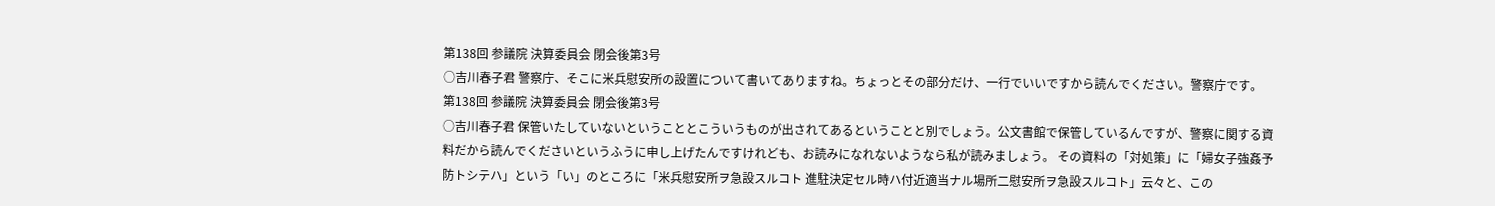第138回 参議院 決算委員会 閉会後第3号
○吉川春子君 警察庁、そこに米兵慰安所の設置について書いてありますね。ちょっとその部分だけ、一行でいいですから読んでください。警察庁です。
第138回 参議院 決算委員会 閉会後第3号
○吉川春子君 保管いたしていないということとこういうものが出されてあるということと別でしょう。公文書館で保管しているんですが、警察に関する資料だから読んでくださいというふうに申し上げたんですけれども、お読みになれないようなら私が読みましょう。 その資料の「対処策」に「婦女子強姦予防トシテハ」という「い」のところに「米兵慰安所ヲ急設スルコト 進駐決定セル時ハ付近適当ナル場所二慰安所ヲ急設スルコト」云々と、この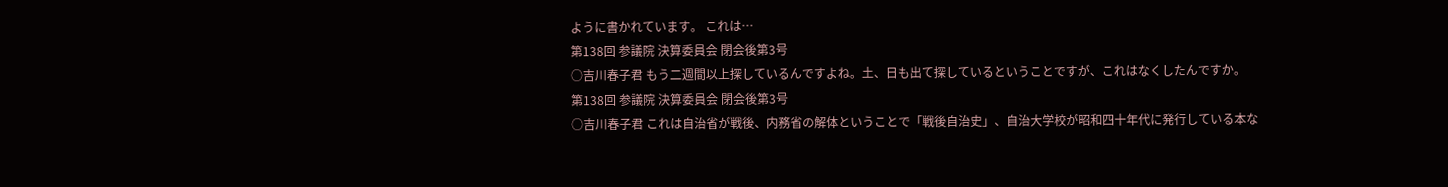ように書かれています。 これは…
第138回 参議院 決算委員会 閉会後第3号
○吉川春子君 もう二週間以上探しているんですよね。土、日も出て探しているということですが、これはなくしたんですか。
第138回 参議院 決算委員会 閉会後第3号
○吉川春子君 これは自治省が戦後、内務省の解体ということで「戦後自治史」、自治大学校が昭和四十年代に発行している本な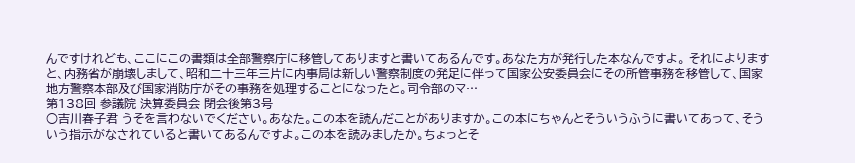んですけれども、ここにこの書類は全部警察庁に移管してありますと書いてあるんです。あなた方が発行した本なんですよ。 それによりますと、内務省が崩壊しまして、昭和二十三年三片に内事局は新しい警察制度の発足に伴って国家公安委員会にその所管事務を移管して、国家地方警察本部及び国家消防庁がその事務を処理することになったと。司令部のマ…
第138回 参議院 決算委員会 閉会後第3号
○吉川春子君 うそを言わないでください。あなた。この本を読んだことがありますか。この本にちゃんとそういうふうに書いてあって、そういう指示がなされていると書いてあるんですよ。この本を読みましたか。ちょっとそ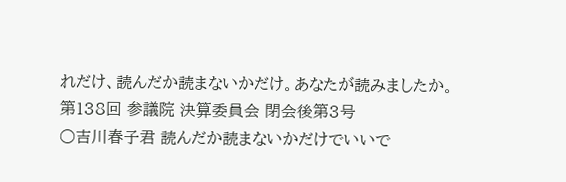れだけ、読んだか読まないかだけ。あなたが読みましたか。
第138回 参議院 決算委員会 閉会後第3号
○吉川春子君 読んだか読まないかだけでいいで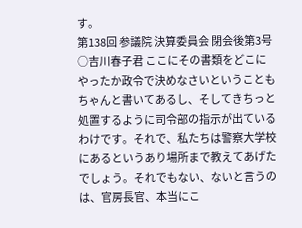す。
第138回 参議院 決算委員会 閉会後第3号
○吉川春子君 ここにその書類をどこにやったか政令で決めなさいということもちゃんと書いてあるし、そしてきちっと処置するように司令部の指示が出ているわけです。それで、私たちは警察大学校にあるというあり場所まで教えてあげたでしょう。それでもない、ないと言うのは、官房長官、本当にこ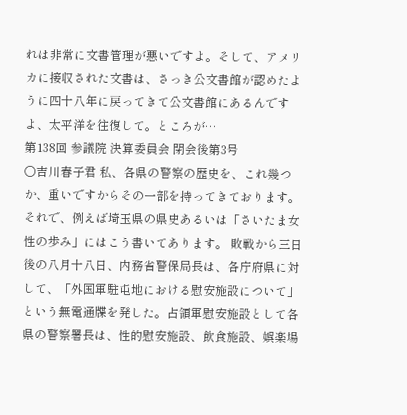れは非常に文書管理が悪いですよ。そして、アメリカに接収された文書は、さっき公文書館が認めたように四十八年に戻ってきて公文書館にあるんですよ、太平洋を往復して。ところが…
第138回 参議院 決算委員会 閉会後第3号
○吉川春子君 私、各県の警察の歴史を、これ幾つか、重いですからその一部を持ってきております。 それで、例えば埼玉県の県史あるいは「さいたま女性の歩み」にはこう書いてあります。 敗戦から三日後の八月十八日、内務省警保局長は、各庁府県に対して、「外国軍駐屯地における慰安施設について」という無電通牒を発した。占領軍慰安施設として各県の警察署長は、性的慰安施設、飲食施設、娯楽場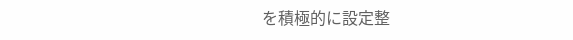を積極的に設定整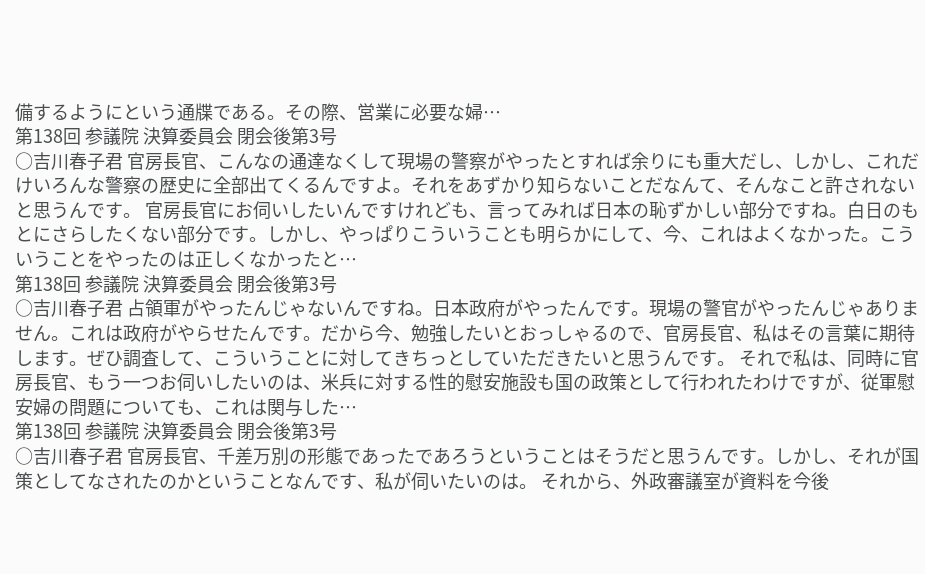備するようにという通牒である。その際、営業に必要な婦…
第138回 参議院 決算委員会 閉会後第3号
○吉川春子君 官房長官、こんなの通達なくして現場の警察がやったとすれば余りにも重大だし、しかし、これだけいろんな警察の歴史に全部出てくるんですよ。それをあずかり知らないことだなんて、そんなこと許されないと思うんです。 官房長官にお伺いしたいんですけれども、言ってみれば日本の恥ずかしい部分ですね。白日のもとにさらしたくない部分です。しかし、やっぱりこういうことも明らかにして、今、これはよくなかった。こういうことをやったのは正しくなかったと…
第138回 参議院 決算委員会 閉会後第3号
○吉川春子君 占領軍がやったんじゃないんですね。日本政府がやったんです。現場の警官がやったんじゃありません。これは政府がやらせたんです。だから今、勉強したいとおっしゃるので、官房長官、私はその言葉に期待します。ぜひ調査して、こういうことに対してきちっとしていただきたいと思うんです。 それで私は、同時に官房長官、もう一つお伺いしたいのは、米兵に対する性的慰安施設も国の政策として行われたわけですが、従軍慰安婦の問題についても、これは関与した…
第138回 参議院 決算委員会 閉会後第3号
○吉川春子君 官房長官、千差万別の形態であったであろうということはそうだと思うんです。しかし、それが国策としてなされたのかということなんです、私が伺いたいのは。 それから、外政審議室が資料を今後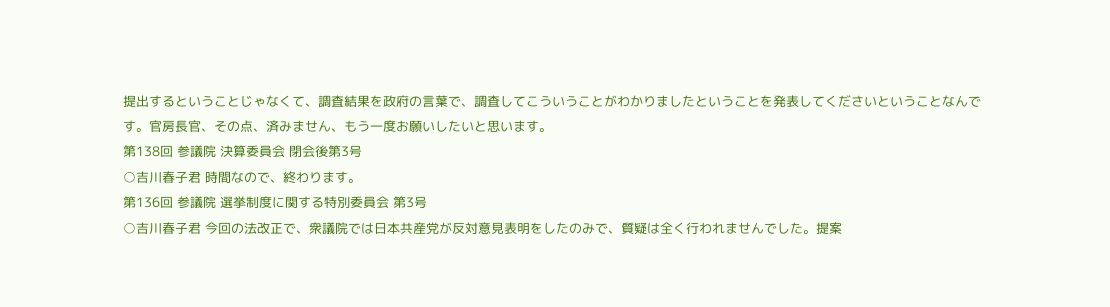提出するということじゃなくて、調査結果を政府の言葉で、調査してこういうことがわかりましたということを発表してくださいということなんです。官房長官、その点、済みません、もう一度お願いしたいと思います。
第138回 参議院 決算委員会 閉会後第3号
○吉川春子君 時間なので、終わります。
第136回 参議院 選挙制度に関する特別委員会 第3号
○吉川春子君 今回の法改正で、衆議院では日本共産党が反対意見表明をしたのみで、質疑は全く行われませんでした。提案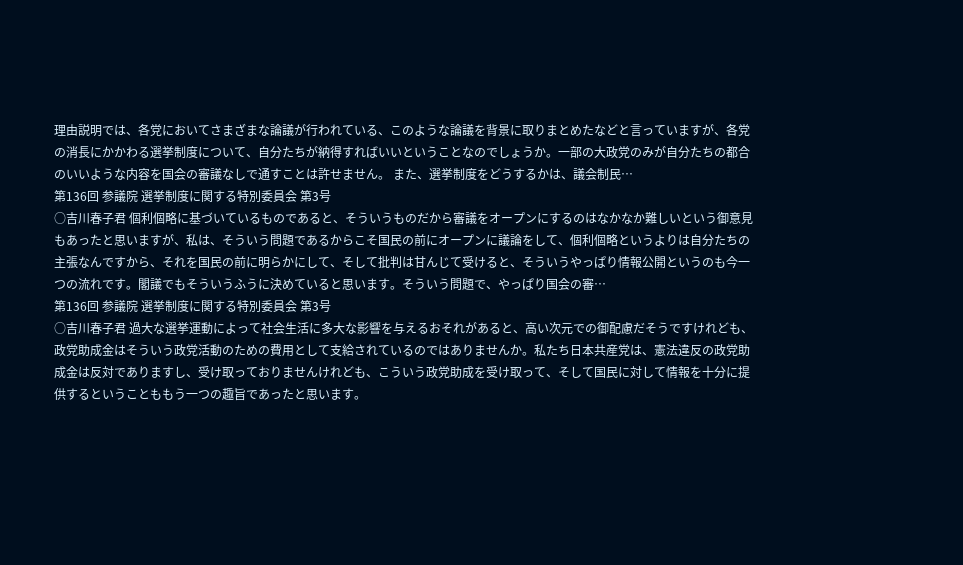理由説明では、各党においてさまざまな論議が行われている、このような論議を背景に取りまとめたなどと言っていますが、各党の消長にかかわる選挙制度について、自分たちが納得すればいいということなのでしょうか。一部の大政党のみが自分たちの都合のいいような内容を国会の審議なしで通すことは許せません。 また、選挙制度をどうするかは、議会制民…
第136回 参議院 選挙制度に関する特別委員会 第3号
○吉川春子君 個利個略に基づいているものであると、そういうものだから審議をオープンにするのはなかなか難しいという御意見もあったと思いますが、私は、そういう問題であるからこそ国民の前にオープンに議論をして、個利個略というよりは自分たちの主張なんですから、それを国民の前に明らかにして、そして批判は甘んじて受けると、そういうやっぱり情報公開というのも今一つの流れです。閣議でもそういうふうに決めていると思います。そういう問題で、やっぱり国会の審…
第136回 参議院 選挙制度に関する特別委員会 第3号
○吉川春子君 過大な選挙運動によって社会生活に多大な影響を与えるおそれがあると、高い次元での御配慮だそうですけれども、政党助成金はそういう政党活動のための費用として支給されているのではありませんか。私たち日本共産党は、憲法違反の政党助成金は反対でありますし、受け取っておりませんけれども、こういう政党助成を受け取って、そして国民に対して情報を十分に提供するということももう一つの趣旨であったと思います。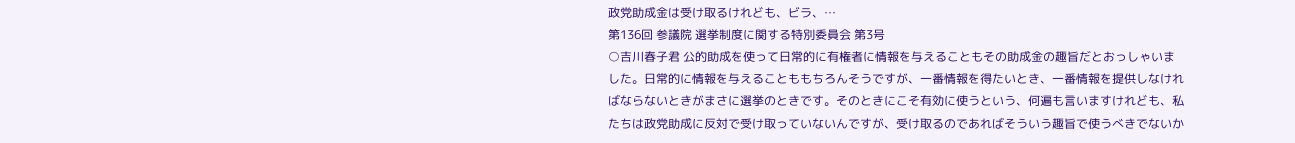政党助成金は受け取るけれども、ビラ、…
第136回 参議院 選挙制度に関する特別委員会 第3号
○吉川春子君 公的助成を使って日常的に有権者に情報を与えることもその助成金の趣旨だとおっしゃいました。日常的に情報を与えることももちろんそうですが、一番情報を得たいとき、一番情報を提供しなければならないときがまさに選挙のときです。そのときにこそ有効に使うという、何遍も言いますけれども、私たちは政党助成に反対で受け取っていないんですが、受け取るのであればそういう趣旨で使うべきでないか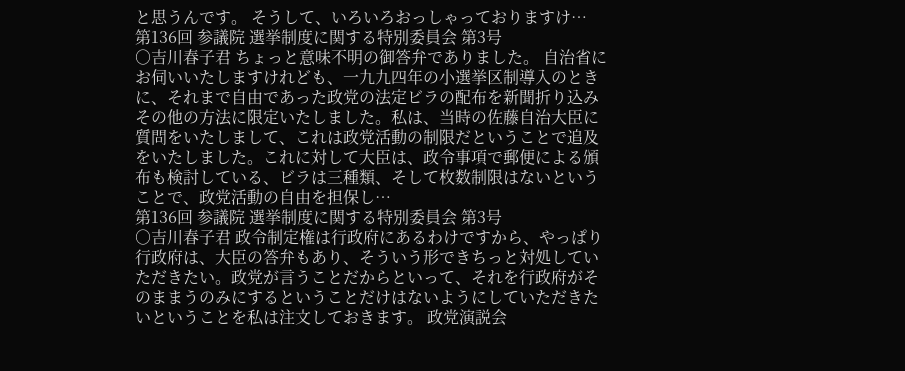と思うんです。 そうして、いろいろおっしゃっておりますけ…
第136回 参議院 選挙制度に関する特別委員会 第3号
○吉川春子君 ちょっと意味不明の御答弁でありました。 自治省にお伺いいたしますけれども、一九九四年の小選挙区制導入のときに、それまで自由であった政党の法定ビラの配布を新聞折り込みその他の方法に限定いたしました。私は、当時の佐藤自治大臣に質問をいたしまして、これは政党活動の制限だということで追及をいたしました。これに対して大臣は、政令事項で郵便による頒布も検討している、ビラは三種類、そして枚数制限はないということで、政党活動の自由を担保し…
第136回 参議院 選挙制度に関する特別委員会 第3号
○吉川春子君 政令制定権は行政府にあるわけですから、やっぱり行政府は、大臣の答弁もあり、そういう形できちっと対処していただきたい。政党が言うことだからといって、それを行政府がそのままうのみにするということだけはないようにしていただきたいということを私は注文しておきます。 政党演説会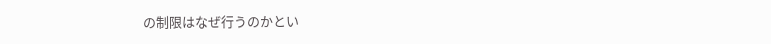の制限はなぜ行うのかとい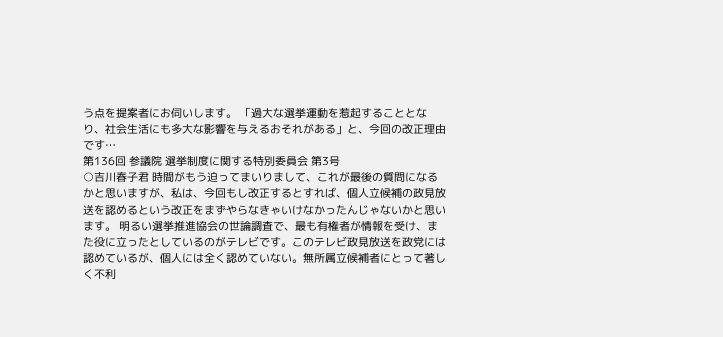う点を提案者にお伺いします。 「過大な選挙運動を惹起することとなり、社会生活にも多大な影響を与えるおそれがある」と、今回の改正理由です…
第136回 参議院 選挙制度に関する特別委員会 第3号
○吉川春子君 時間がもう迫ってまいりまして、これが最後の質問になるかと思いますが、私は、今回もし改正するとすれば、個人立候補の政見放送を認めるという改正をまずやらなきゃいけなかったんじゃないかと思います。 明るい選挙推進協会の世論調査で、最も有権者が情報を受け、また役に立ったとしているのがテレビです。このテレビ政見放送を政党には認めているが、個人には全く認めていない。無所属立候補者にとって著しく不利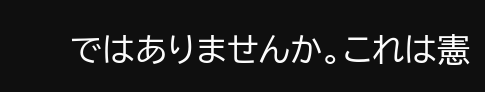ではありませんか。これは憲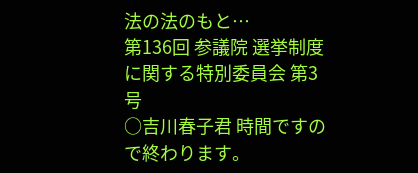法の法のもと…
第136回 参議院 選挙制度に関する特別委員会 第3号
○吉川春子君 時間ですので終わります。